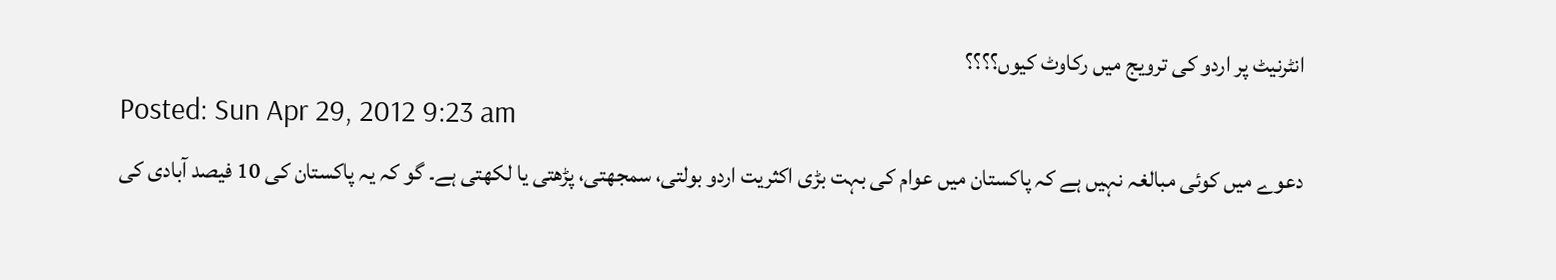انٹرنیٹ پر اردو کی ترویج میں رکاوٹ کیوں؟؟؟؟
Posted: Sun Apr 29, 2012 9:23 am
دعوے میں کوئی مبالغہ نہیں ہے کہ پاکستان میں عوام کی بہت بڑی اکثریت اردو بولتی، سمجھتی، پڑھتی یا لکھتی ہے۔ گو کہ یہ پاکستان کی 10 فیصد آبادی کی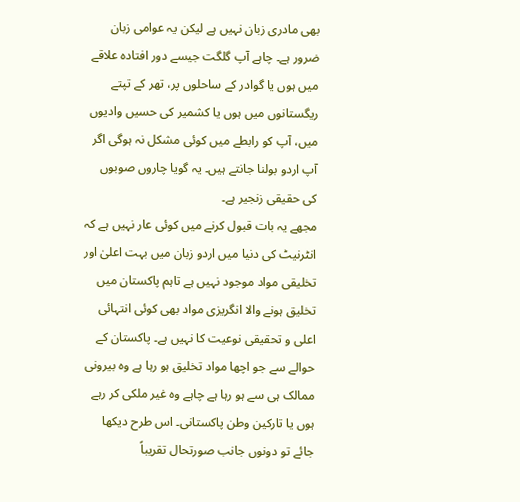بھی مادری زبان نہیں ہے لیکن یہ عوامی زبان ضرور ہے۔ چاہے آپ گلگت جیسے دور افتادہ علاقے میں ہوں یا گوادر کے ساحلوں پر، تھر کے تپتے ریگستانوں میں ہوں یا کشمیر کی حسیں وادیوں میں، آپ کو رابطے میں کوئی مشکل نہ ہوگی اگر آپ اردو بولنا جانتے ہیں۔ یہ گویا چاروں صوبوں کی حقیقی زنجیر ہے۔
مجھے یہ بات قبول کرنے میں کوئی عار نہیں ہے کہ انٹرنیٹ کی دنیا میں اردو زبان میں بہت اعلیٰ اور تخلیقی مواد موجود نہیں ہے تاہم پاکستان میں تخلیق ہونے والا انگریزی مواد بھی کوئی انتہائی اعلی و تحقیقی نوعیت کا نہیں ہے۔ پاکستان کے حوالے سے جو اچھا مواد تخلیق ہو رہا ہے وہ بیرونی ممالک ہی سے ہو رہا ہے چاہے وہ غیر ملکی کر رہے ہوں یا تارکین وطن پاکستانی۔ اس طرح دیکھا جائے تو دونوں جانب صورتحال تقریباً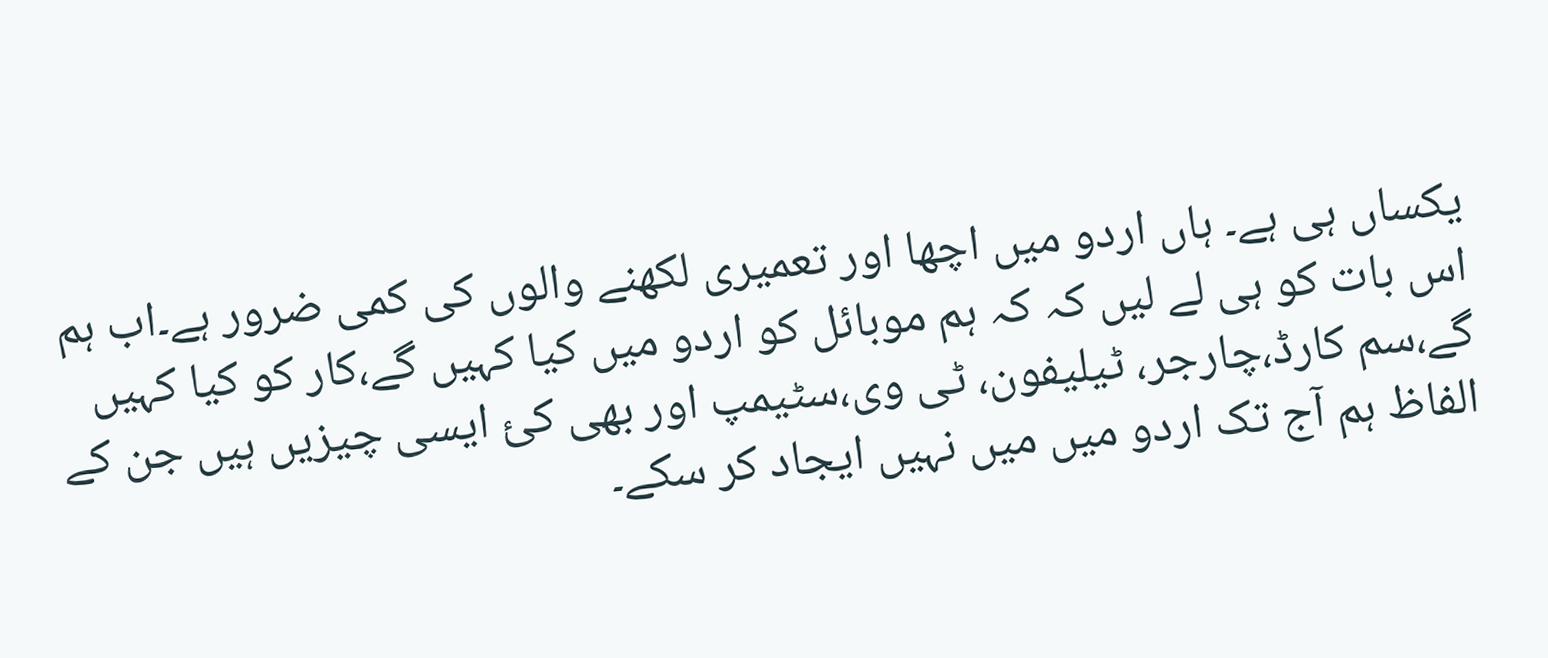یکساں ہی ہے۔ ہاں اردو میں اچھا اور تعمیری لکھنے والوں کی کمی ضرور ہے۔اب ہم اس بات کو ہی لے لیں کہ کہ ہم موبائل کو اردو میں کیا کہیں گے،کار کو کیا کہیں گے،سم کارڈ،چارجر، ٹیلیفون، ٹی وی،سٹیمپ اور بھی کئ ایسی چیزیں ہیں جن کے الفاظ ہم آج تک اردو میں میں نہیں ایجاد کر سکے۔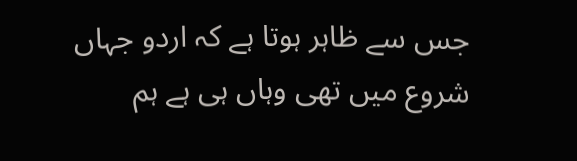جس سے ظاہر ہوتا ہے کہ اردو جہاں شروع میں تھی وہاں ہی ہے ہم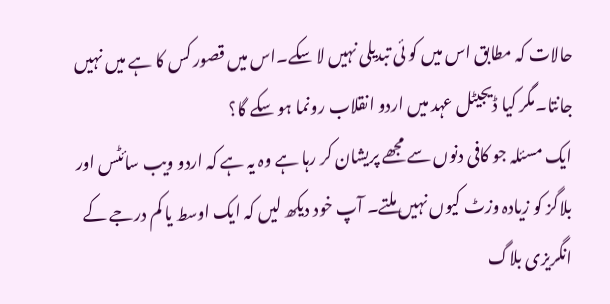حالات کہ مطابق اس میں کو ئی تبدیلی نہیں لا سکے۔اس میں قصور کس کا ہے میں نہیں جانتا۔مگر کیا ڈیجیٹل عہد میں اردو انقلاب رونما ہو سکے گا؟
ایک مسئلہ جو کافی دنوں سے مجھے پریشان کر رہا ہے وہ یہ ہے کہ اردو ویب سائٹس اور بلاگز کو زیادہ وزٹ کیوں نہیں ملتے۔ آپ خود دیکھ لیں کہ ایک اوسط یا کم درجے کے انگریزی بلاگ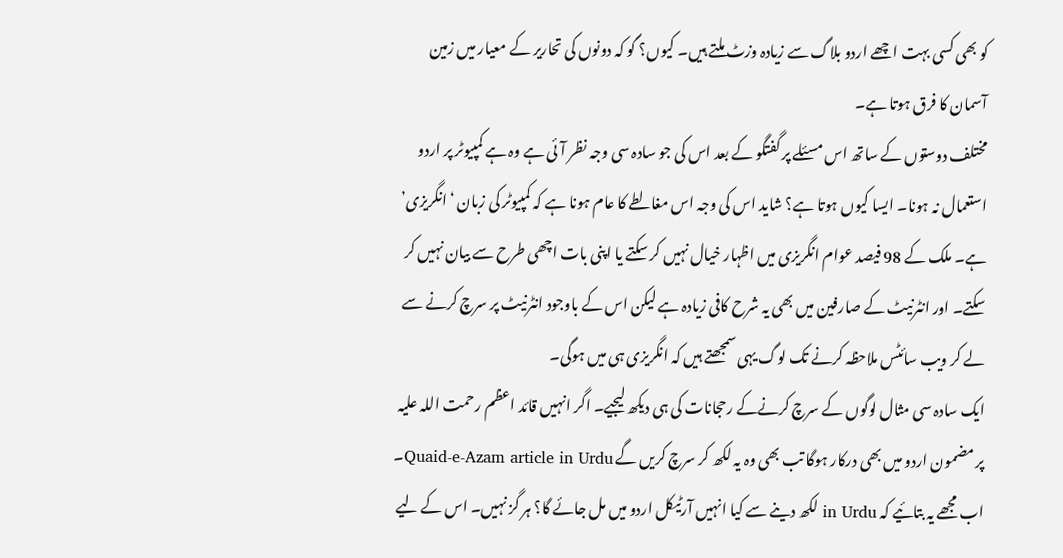کو بھی کسی بہت اچھے اردو بلاگ سے زیادہ وزٹ ملتے ہیں۔ کیوں؟ گو کہ دونوں کی تحاریر کے معیار میں زمین آسمان کا فرق ہوتا ہے۔
مختلف دوستوں کے ساتھ اس مسئلے پر گفتگو کے بعد اس کی جو سادہ سی وجہ نظر آئی ہے وہ ہے کمپیوٹر پر اردو استعمال نہ ہونا۔ ایسا کیوں ہوتا ہے؟ شاید اس کی وجہ اس مغالطے کا عام ہونا ہے کہ کمپیوٹر کی زبان ‘انگریزی’ ہے۔ ملک کے 98 فیصد عوام انگریزی میں اظہار خیال نہیں کر سکتے یا اپنی بات اچھی طرح سے بیان نہیں کر سکتے۔ اور انٹرنیٹ کے صارفین میں بھی یہ شرح کافی زیادہ ہے لیکن اس کے باوجود انٹرنیٹ پر سرچ کرنے سے لے کر ویب سائٹس ملاحظہ کرنے تک لوگ یہی سمجھتے ہیں کہ انگریزی ہی میں ہوگی۔
ایک سادہ سی مثال لوگوں کے سرچ کرنےکے رحجانات کی ہی دیکھ لیجیے۔ اگر انہیں قائد اعظم رحمت اللہ علیہ پر مضمون اردو میں بھی درکار ہوگا تب بھی وہ یہ لکھ کر سرچ کریں گے Quaid-e-Azam article in Urdu۔ اب مجھے یہ بتائیے کہ in Urdu لکھ دینے سے کیا انہیں آرٹیکل اردو میں مل جائے گا؟ ہر گز نہیں۔ اس کے لیے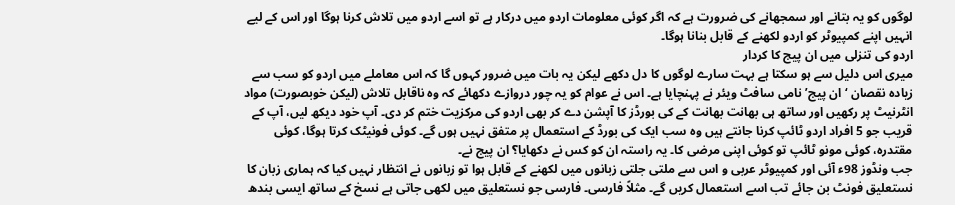لوگوں کو یہ بتانے اور سمجھانے کی ضرورت ہے کہ اگر کوئی معلومات اردو میں درکار ہے تو اسے اردو میں تلاش کرنا ہوگا اور اس کے لیے انہیں اپنے کمپیوٹر کو اردو لکھنے کے قابل بنانا ہوگا۔
اردو کی تنزلی میں ان پیج کا کردار
میری اس دلیل سے ہو سکتا ہے بہت سارے لوگوں کا دل دکھے لیکن یہ بات میں ضرور کہوں گا کہ اس معاملے میں اردو کو سب سے زیادہ نقصان ‘ان پیج’ نامی سافٹ ویئر نے پہنچایا ہے۔ اس نے عوام کو یہ چور دروازے دکھائے کہ وہ ناقابل تلاش (لیکن خوبصورت) مواد انٹرنیٹ پر رکھیں اور ساتھ ہی بھانت بھانت کے کی بورڈز کا آپشن دے کر بھی اردو کی مرکزیت ختم کر دی۔ آپ خود دیکھ لیں، آپ کے قریب جو 5 افراد اردو ٹائپ کرنا جانتے ہیں وہ سب ایک کی بورڈ کے استعمال پر متفق نہیں ہوں گے۔ کوئی فونیٹک کرتا ہوگا، کوئی مقتدرہ، کوئی مونو ٹائپ تو کوئی اپنی مرضی کا۔ یہ راستہ ان کو کس نے دکھایا؟ ان پیج نے۔
جب ونڈوز 98ء آئی اور کمپیوٹر عربی و اس سے ملتی جلتی زبانوں میں لکھنے کے قابل ہوا تو زبانوں نے انتظار نہیں کیا کہ ہماری زبان کا نستعلیق فونٹ بن جائے تب اسے استعمال کریں گے۔ مثلاً فارسی۔ فارسی جو نستعلیق میں لکھی جاتی ہے نسخ کے ساتھ ایسی بندھ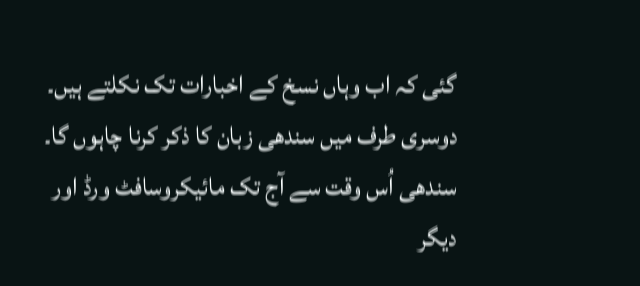گئی کہ اب وہاں نسخ کے اخبارات تک نکلتے ہیں۔ دوسری طرف میں سندھی زبان کا ذکر کرنا چاہوں گا۔ سندھی اُس وقت سے آج تک مائیکروسافٹ ورڈ اور دیگر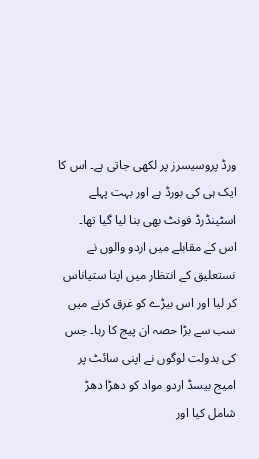ورڈ پروسیسرز پر لکھی جاتی ہے۔ اس کا ایک ہی کی بورڈ ہے اور بہت پہلے اسٹینڈرڈ فونٹ بھی بنا لیا گیا تھا۔
اس کے مقابلے میں اردو والوں نے نستعلیق کے انتظار میں اپنا ستیاناس کر لیا اور اس بیڑے کو غرق کرنے میں سب سے بڑا حصہ ان پیج کا رہا۔ جس کی بدولت لوگوں نے اپنی سائٹ پر امیج بیسڈ اردو مواد کو دھڑا دھڑ شامل کیا اور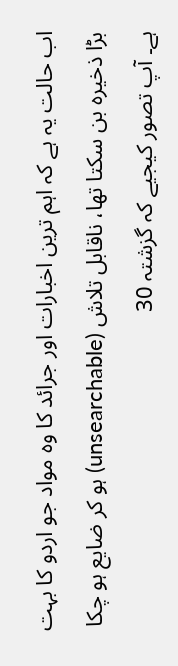اب حالت یہ ہے کہ اہم ترین اخبارات اور جرائد کا وہ مواد جو اردو کا بہت بڑا ذخیرہ بن سکتا تھا، ناقابل تلاش (unsearchable) ہو کر ضایع ہو چکا ہے۔ آپ تصور کیجیے کہ گزشتہ 30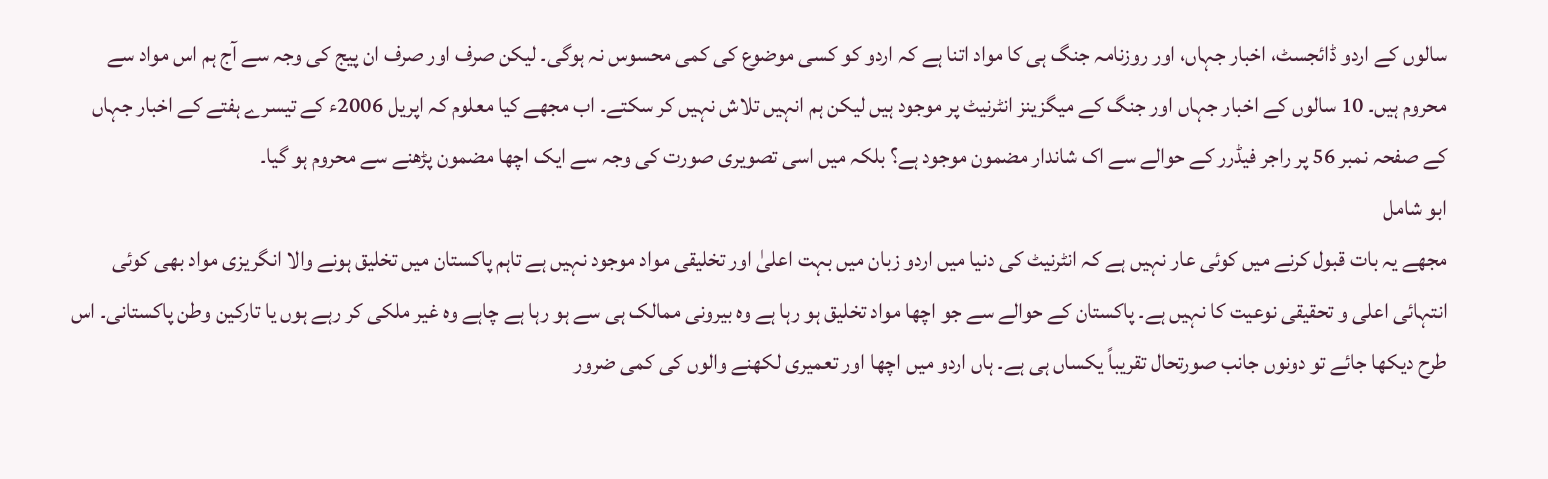سالوں کے اردو ڈائجسٹ، اخبار جہاں، اور روزنامہ جنگ ہی کا مواد اتنا ہے کہ اردو کو کسی موضوع کی کمی محسوس نہ ہوگی۔ لیکن صرف اور صرف ان پیج کی وجہ سے آج ہم اس مواد سے محروم ہیں۔ 10 سالوں کے اخبار جہاں اور جنگ کے میگزینز انٹرنیٹ پر موجود ہیں لیکن ہم انہیں تلاش نہیں کر سکتے۔ اب مجھے کیا معلوم کہ اپریل 2006ء کے تیسرے ہفتے کے اخبار جہاں کے صفحہ نمبر 56 پر راجر فیڈرر کے حوالے سے اک شاندار مضمون موجود ہے؟ بلکہ میں اسی تصویری صورت کی وجہ سے ایک اچھا مضمون پڑھنے سے محروم ہو گیا۔
ابو شامل
مجھے یہ بات قبول کرنے میں کوئی عار نہیں ہے کہ انٹرنیٹ کی دنیا میں اردو زبان میں بہت اعلیٰ اور تخلیقی مواد موجود نہیں ہے تاہم پاکستان میں تخلیق ہونے والا انگریزی مواد بھی کوئی انتہائی اعلی و تحقیقی نوعیت کا نہیں ہے۔ پاکستان کے حوالے سے جو اچھا مواد تخلیق ہو رہا ہے وہ بیرونی ممالک ہی سے ہو رہا ہے چاہے وہ غیر ملکی کر رہے ہوں یا تارکین وطن پاکستانی۔ اس طرح دیکھا جائے تو دونوں جانب صورتحال تقریباً یکساں ہی ہے۔ ہاں اردو میں اچھا اور تعمیری لکھنے والوں کی کمی ضرور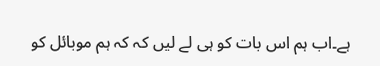ہے۔اب ہم اس بات کو ہی لے لیں کہ کہ ہم موبائل کو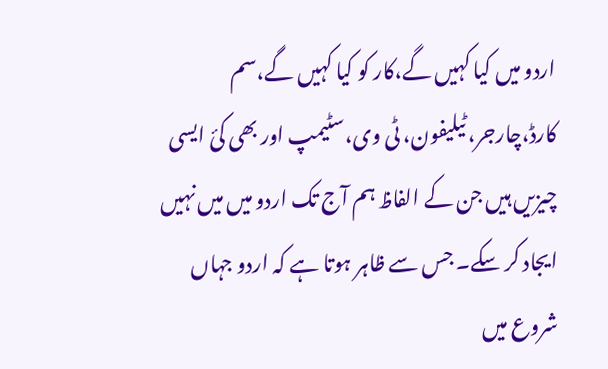اردو میں کیا کہیں گے،کار کو کیا کہیں گے،سم کارڈ،چارجر، ٹیلیفون، ٹی وی،سٹیمپ اور بھی کئ ایسی چیزیں ہیں جن کے الفاظ ہم آج تک اردو میں میں نہیں ایجاد کر سکے۔ جس سے ظاہر ہوتا ہے کہ اردو جہاں شروع میں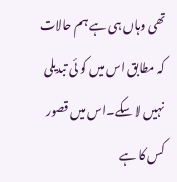تھی وہاں ہی ہے ہم حالات کہ مطابق اس میں کو ئی تبدیلی نہیں لا سکے۔اس میں قصور کس کا ہے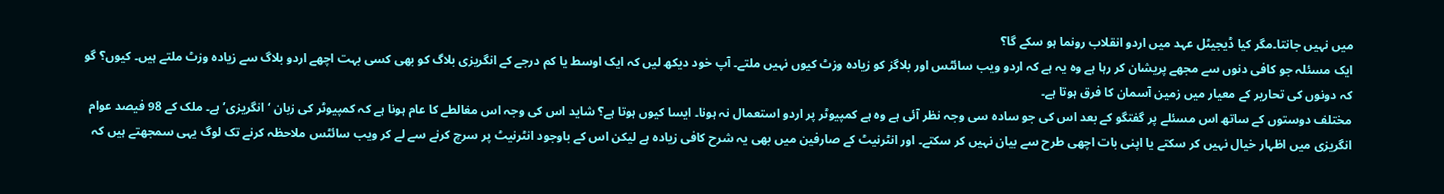میں نہیں جانتا۔مگر کیا ڈیجیٹل عہد میں اردو انقلاب رونما ہو سکے گا؟
ایک مسئلہ جو کافی دنوں سے مجھے پریشان کر رہا ہے وہ یہ ہے کہ اردو ویب سائٹس اور بلاگز کو زیادہ وزٹ کیوں نہیں ملتے۔ آپ خود دیکھ لیں کہ ایک اوسط یا کم درجے کے انگریزی بلاگ کو بھی کسی بہت اچھے اردو بلاگ سے زیادہ وزٹ ملتے ہیں۔ کیوں؟ گو کہ دونوں کی تحاریر کے معیار میں زمین آسمان کا فرق ہوتا ہے۔
مختلف دوستوں کے ساتھ اس مسئلے پر گفتگو کے بعد اس کی جو سادہ سی وجہ نظر آئی ہے وہ ہے کمپیوٹر پر اردو استعمال نہ ہونا۔ ایسا کیوں ہوتا ہے؟ شاید اس کی وجہ اس مغالطے کا عام ہونا ہے کہ کمپیوٹر کی زبان ‘انگریزی’ ہے۔ ملک کے 98 فیصد عوام انگریزی میں اظہار خیال نہیں کر سکتے یا اپنی بات اچھی طرح سے بیان نہیں کر سکتے۔ اور انٹرنیٹ کے صارفین میں بھی یہ شرح کافی زیادہ ہے لیکن اس کے باوجود انٹرنیٹ پر سرچ کرنے سے لے کر ویب سائٹس ملاحظہ کرنے تک لوگ یہی سمجھتے ہیں کہ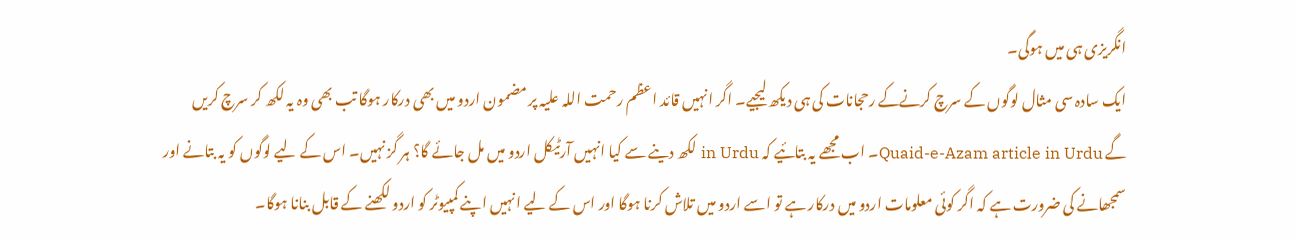انگریزی ہی میں ہوگی۔
ایک سادہ سی مثال لوگوں کے سرچ کرنےکے رحجانات کی ہی دیکھ لیجیے۔ اگر انہیں قائد اعظم رحمت اللہ علیہ پر مضمون اردو میں بھی درکار ہوگا تب بھی وہ یہ لکھ کر سرچ کریں گے Quaid-e-Azam article in Urdu۔ اب مجھے یہ بتائیے کہ in Urdu لکھ دینے سے کیا انہیں آرٹیکل اردو میں مل جائے گا؟ ہر گز نہیں۔ اس کے لیے لوگوں کو یہ بتانے اور سمجھانے کی ضرورت ہے کہ اگر کوئی معلومات اردو میں درکار ہے تو اسے اردو میں تلاش کرنا ہوگا اور اس کے لیے انہیں اپنے کمپیوٹر کو اردو لکھنے کے قابل بنانا ہوگا۔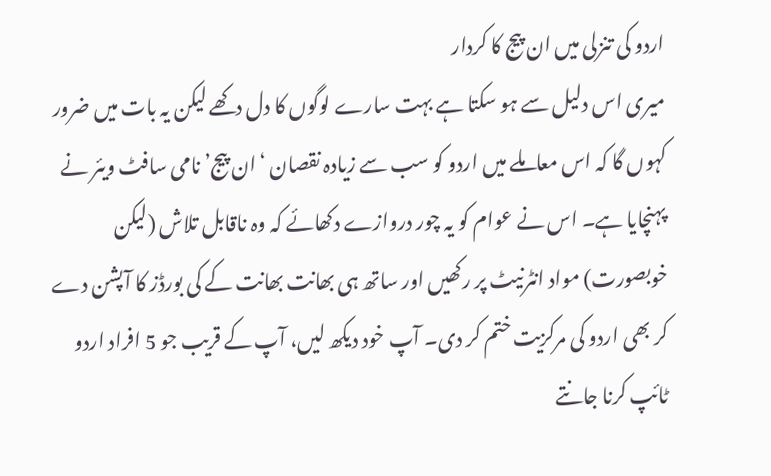اردو کی تنزلی میں ان پیج کا کردار
میری اس دلیل سے ہو سکتا ہے بہت سارے لوگوں کا دل دکھے لیکن یہ بات میں ضرور کہوں گا کہ اس معاملے میں اردو کو سب سے زیادہ نقصان ‘ان پیج’ نامی سافٹ ویئر نے پہنچایا ہے۔ اس نے عوام کو یہ چور دروازے دکھائے کہ وہ ناقابل تلاش (لیکن خوبصورت) مواد انٹرنیٹ پر رکھیں اور ساتھ ہی بھانت بھانت کے کی بورڈز کا آپشن دے کر بھی اردو کی مرکزیت ختم کر دی۔ آپ خود دیکھ لیں، آپ کے قریب جو 5 افراد اردو ٹائپ کرنا جانتے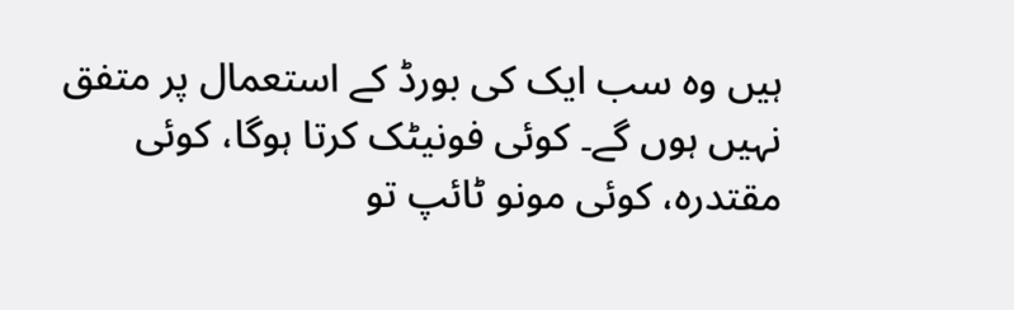ہیں وہ سب ایک کی بورڈ کے استعمال پر متفق نہیں ہوں گے۔ کوئی فونیٹک کرتا ہوگا، کوئی مقتدرہ، کوئی مونو ٹائپ تو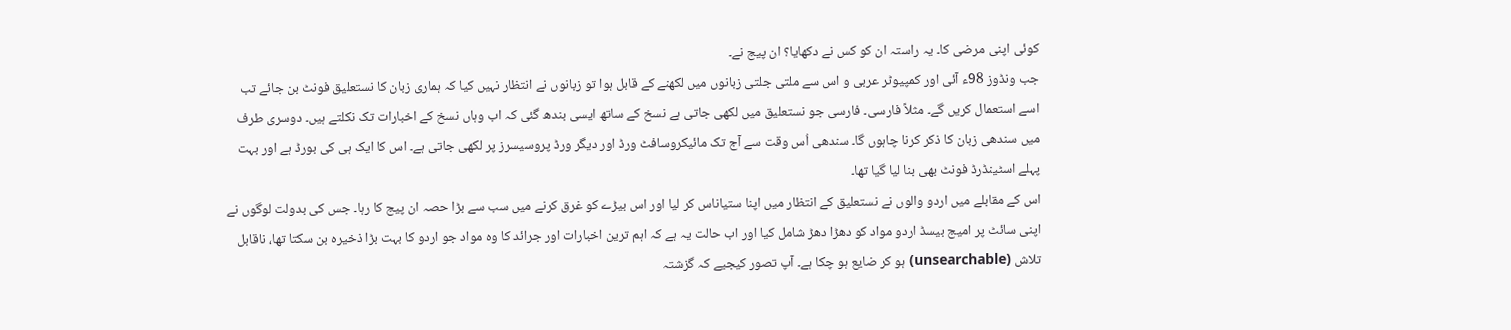کوئی اپنی مرضی کا۔ یہ راستہ ان کو کس نے دکھایا؟ ان پیج نے۔
جب ونڈوز 98ء آئی اور کمپیوٹر عربی و اس سے ملتی جلتی زبانوں میں لکھنے کے قابل ہوا تو زبانوں نے انتظار نہیں کیا کہ ہماری زبان کا نستعلیق فونٹ بن جائے تب اسے استعمال کریں گے۔ مثلاً فارسی۔ فارسی جو نستعلیق میں لکھی جاتی ہے نسخ کے ساتھ ایسی بندھ گئی کہ اب وہاں نسخ کے اخبارات تک نکلتے ہیں۔ دوسری طرف میں سندھی زبان کا ذکر کرنا چاہوں گا۔ سندھی اُس وقت سے آج تک مائیکروسافٹ ورڈ اور دیگر ورڈ پروسیسرز پر لکھی جاتی ہے۔ اس کا ایک ہی کی بورڈ ہے اور بہت پہلے اسٹینڈرڈ فونٹ بھی بنا لیا گیا تھا۔
اس کے مقابلے میں اردو والوں نے نستعلیق کے انتظار میں اپنا ستیاناس کر لیا اور اس بیڑے کو غرق کرنے میں سب سے بڑا حصہ ان پیج کا رہا۔ جس کی بدولت لوگوں نے اپنی سائٹ پر امیج بیسڈ اردو مواد کو دھڑا دھڑ شامل کیا اور اب حالت یہ ہے کہ اہم ترین اخبارات اور جرائد کا وہ مواد جو اردو کا بہت بڑا ذخیرہ بن سکتا تھا، ناقابل تلاش (unsearchable) ہو کر ضایع ہو چکا ہے۔ آپ تصور کیجیے کہ گزشتہ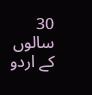30 سالوں کے اردو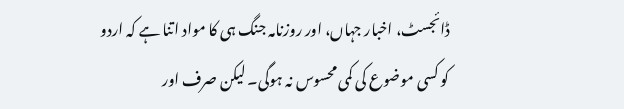ڈائجسٹ، اخبار جہاں، اور روزنامہ جنگ ہی کا مواد اتنا ہے کہ اردو کو کسی موضوع کی کمی محسوس نہ ہوگی۔ لیکن صرف اور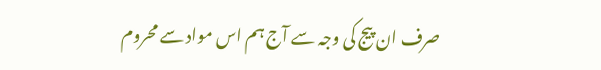صرف ان پیج کی وجہ سے آج ہم اس مواد سے محروم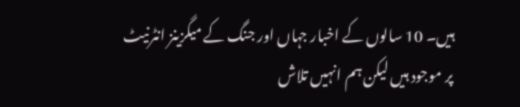ہیں۔ 10 سالوں کے اخبار جہاں اور جنگ کے میگزینز انٹرنیٹ پر موجود ہیں لیکن ہم انہیں تلاش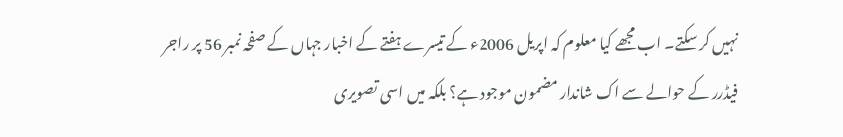نہیں کر سکتے۔ اب مجھے کیا معلوم کہ اپریل 2006ء کے تیسرے ہفتے کے اخبار جہاں کے صفحہ نمبر 56 پر راجر فیڈرر کے حوالے سے اک شاندار مضمون موجود ہے؟ بلکہ میں اسی تصویری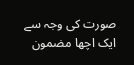صورت کی وجہ سے ایک اچھا مضمون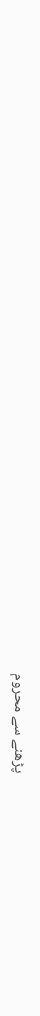پڑھنے سے محروم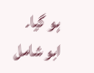ہو گیا۔
ابو شامل